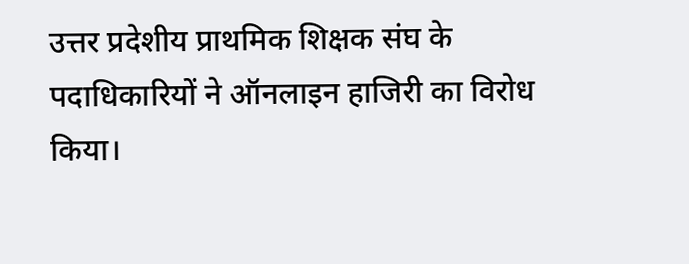उत्तर प्रदेशीय प्राथमिक शिक्षक संघ के पदाधिकारियों ने ऑनलाइन हाजिरी का विरोध किया।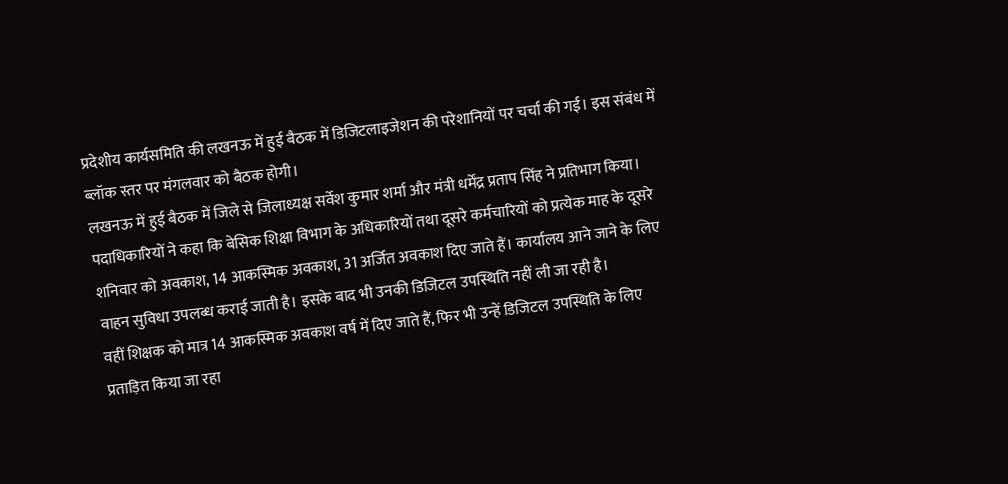प्रदेशीय कार्यसमिति की लखनऊ में हुई बैठक में डिजिटलाइजेशन की परेशानियों पर चर्चा की गई। इस संबंध में ब्लॉक स्तर पर मंगलवार को बैठक होगी।
लखनऊ में हुई बैठक में जिले से जिलाध्यक्ष सर्वेश कुमार शर्मा और मंत्री धर्मेंद्र प्रताप सिंह ने प्रतिभाग किया। पदाधिकारियों ने कहा कि बेसिक शिक्षा विभाग के अधिकारियों तथा दूसरे कर्मचारियों को प्रत्येक माह के दूसरे शनिवार को अवकाश, 14 आकस्मिक अवकाश, 31 अर्जित अवकाश दिए जाते हैं। कार्यालय आने जाने के लिए वाहन सुविधा उपलब्ध कराई जाती है। इसके बाद भी उनकी डिजिटल उपस्थिति नहीं ली जा रही है।
वहीं शिक्षक को मात्र 14 आकस्मिक अवकाश वर्ष में दिए जाते हैं, फिर भी उन्हें डिजिटल उपस्थिति के लिए प्रताड़ित किया जा रहा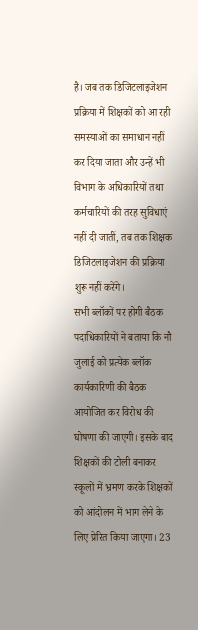है। जब तक डिजिटलाइजेशन प्रक्रिया में शिक्षकों को आ रही समस्याओं का समाधान नहीं कर दिया जाता और उन्हें भी विभाग के अधिकारियों तथा कर्मचारियों की तरह सुविधाएं नहीं दी जातीं, तब तक शिक्षक डिजिटलाइजेशन की प्रक्रिया शुरू नहीं करेंगे।
सभी ब्लॉकों पर होगी बैठक
पदाधिकारियों ने बताया कि नौ जुलाई को प्रत्येक ब्लॉक कार्यकारिणी की बैठक आयोजित कर विरोध की घोषणा की जाएगी। इसके बाद शिक्षकों की टोली बनाकर स्कूलों में भ्रमण करके शिक्षकों को आंदोलन में भाग लेने के लिए प्रेरित किया जाएगा। 23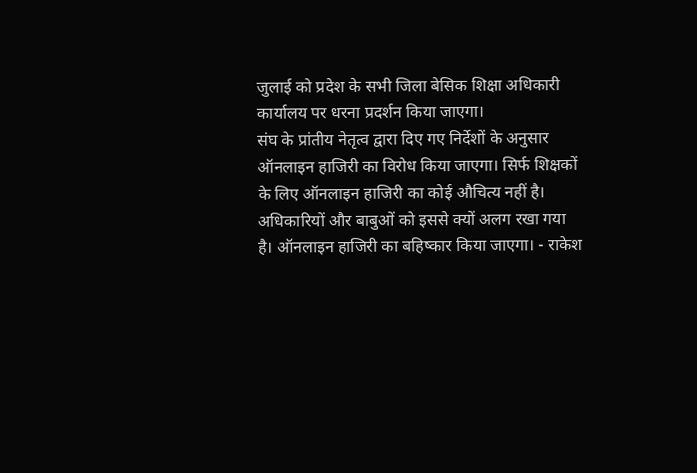जुलाई को प्रदेश के सभी जिला बेसिक शिक्षा अधिकारी कार्यालय पर धरना प्रदर्शन किया जाएगा।
संघ के प्रांतीय नेतृत्व द्वारा दिए गए निर्देशों के अनुसार ऑनलाइन हाजिरी का विरोध किया जाएगा। सिर्फ शिक्षकों के लिए ऑनलाइन हाजिरी का कोई औचित्य नहीं है। अधिकारियों और बाबुओं को इससे क्यों अलग रखा गया है। ऑनलाइन हाजिरी का बहिष्कार किया जाएगा। - राकेश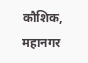कौशिक, महानगर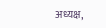अध्यक्ष,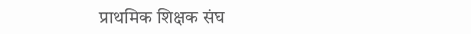प्राथमिक शिक्षक संघ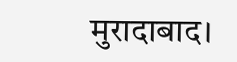मुरादाबाद।